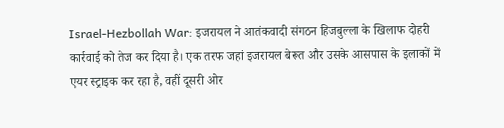Israel-Hezbollah War: इजरायल ने आतंकवादी संगठन हिजबुल्ला के खिलाफ दोहरी कार्रवाई को तेज कर दिया है। एक तरफ जहां इजरायल बेरूत और उसके आसपास के इलाकों में एयर स्ट्राइक कर रहा है, वहीं दूसरी ओर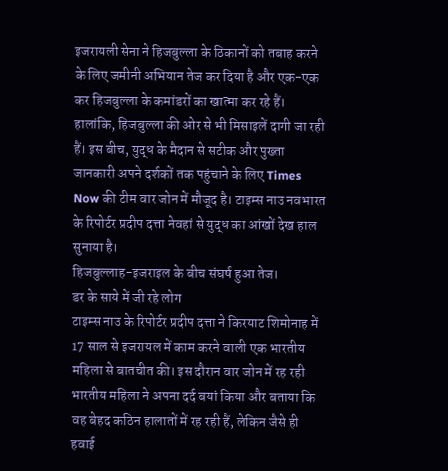इजरायली सेना ने हिजबुल्ला के ठिकानों को तबाह करने के लिए जमीनी अभियान तेज कर दिया है और एक-एक कर हिजबुल्ला के कमांडरों का खात्मा कर रहे हैं। हालांकि, हिजबुल्ला की ओर से भी मिसाइलें दागी जा रही हैं। इस बीच, युद्ध के मैदान से सटीक और पुख्ता जानकारी अपने दर्शकों तक पहुंचाने के लिए Times Now की टीम वार जोन में मौजूद है। टाइम्स नाउ नवभारत के रिपोर्टर प्रदीप दत्ता नेवहां से युद्ध का आंखों देख हाल सुनाया है।
हिजबुल्लाह-इजराइल के बीच संघर्ष हुआ तेज।
डर के साये में जी रहे लोग
टाइम्स नाउ के रिपोर्टर प्रदीप दत्ता ने किरयाट शिमोनाह में 17 साल से इजरायल में काम करने वाली एक भारतीय महिला से बातचीत की। इस दौरान वार जोन में रह रही भारतीय महिला ने अपना दर्द बयां किया और बताया कि वह बेहद कठिन हालातों में रह रही हैं, लेकिन जैसे ही हवाई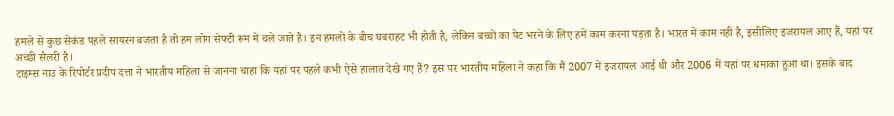हमले से कुछ सेकंड पहले सायरन बजता है तो हम लोग सेफ्टी रूम में चले जाते है। इन हमलों के बीच घबराहट भी होती है, लेकिन बच्चों का पेट भरने के लिए हमें काम करना पड़ता है। भारत में काम नहीं है, इसीलिए इजरायल आए हैं, यहां पर अच्छी सैलरी है।
टाइम्स नाउ के रिपोर्टर प्रदीप दत्ता ने भारतीय महिला से जानना चाहा कि यहां पर पहले कभी ऐसे हालात देखे गए हैं? इस पर भारतीय महिला ने कहा कि मैं 2007 में इजरायल आई थी और 2006 में यहां पर धमाका हुआ था। इसके बाद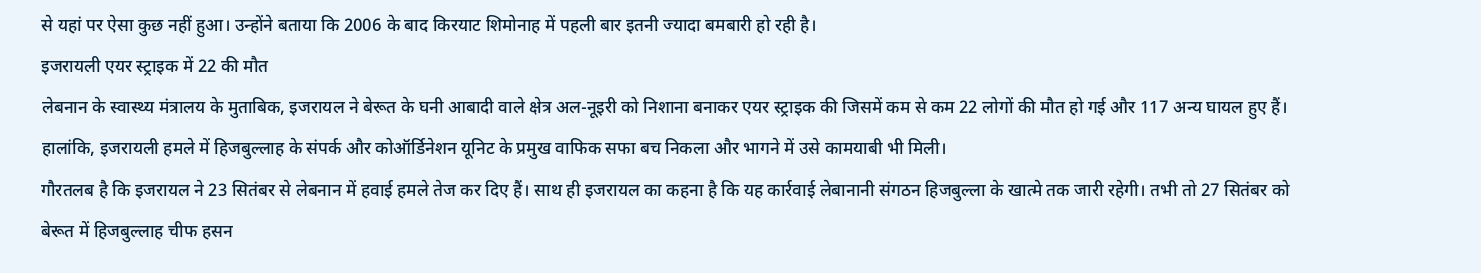से यहां पर ऐसा कुछ नहीं हुआ। उन्होंने बताया कि 2006 के बाद किरयाट शिमोनाह में पहली बार इतनी ज्यादा बमबारी हो रही है।
इजरायली एयर स्ट्राइक में 22 की मौत
लेबनान के स्वास्थ्य मंत्रालय के मुताबिक, इजरायल ने बेरूत के घनी आबादी वाले क्षेत्र अल-नूइरी को निशाना बनाकर एयर स्ट्राइक की जिसमें कम से कम 22 लोगों की मौत हो गई और 117 अन्य घायल हुए हैं। हालांकि, इजरायली हमले में हिजबुल्लाह के संपर्क और कोऑर्डिनेशन यूनिट के प्रमुख वाफिक सफा बच निकला और भागने में उसे कामयाबी भी मिली।
गौरतलब है कि इजरायल ने 23 सितंबर से लेबनान में हवाई हमले तेज कर दिए हैं। साथ ही इजरायल का कहना है कि यह कार्रवाई लेबानानी संगठन हिजबुल्ला के खात्मे तक जारी रहेगी। तभी तो 27 सितंबर को बेरूत में हिजबुल्लाह चीफ हसन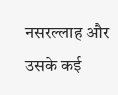नसरल्लाह और उसके कई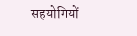सहयोगियों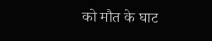को मौत के घाट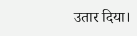उतार दिया।